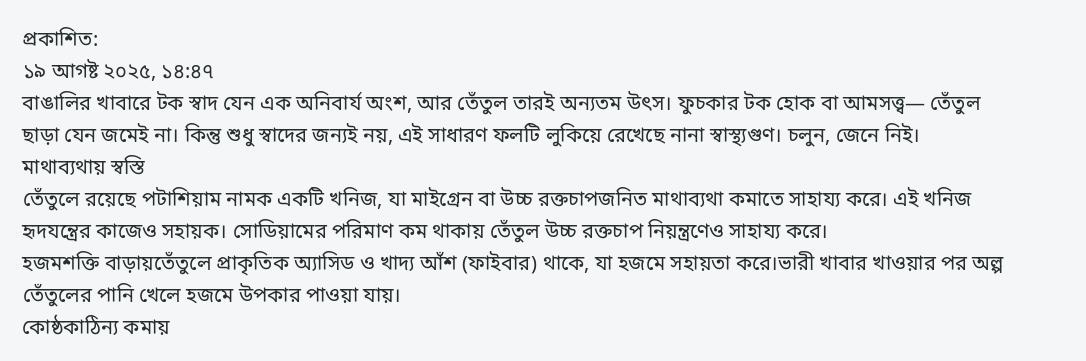প্রকাশিত:
১৯ আগষ্ট ২০২৫, ১৪:৪৭
বাঙালির খাবারে টক স্বাদ যেন এক অনিবার্য অংশ, আর তেঁতুল তারই অন্যতম উৎস। ফুচকার টক হোক বা আমসত্ত্ব— তেঁতুল ছাড়া যেন জমেই না। কিন্তু শুধু স্বাদের জন্যই নয়, এই সাধারণ ফলটি লুকিয়ে রেখেছে নানা স্বাস্থ্যগুণ। চলুন, জেনে নিই।
মাথাব্যথায় স্বস্তি
তেঁতুলে রয়েছে পটাশিয়াম নামক একটি খনিজ, যা মাইগ্রেন বা উচ্চ রক্তচাপজনিত মাথাব্যথা কমাতে সাহায্য করে। এই খনিজ হৃদযন্ত্রের কাজেও সহায়ক। সোডিয়ামের পরিমাণ কম থাকায় তেঁতুল উচ্চ রক্তচাপ নিয়ন্ত্রণেও সাহায্য করে।
হজমশক্তি বাড়ায়তেঁতুলে প্রাকৃতিক অ্যাসিড ও খাদ্য আঁশ (ফাইবার) থাকে, যা হজমে সহায়তা করে।ভারী খাবার খাওয়ার পর অল্প তেঁতুলের পানি খেলে হজমে উপকার পাওয়া যায়।
কোষ্ঠকাঠিন্য কমায়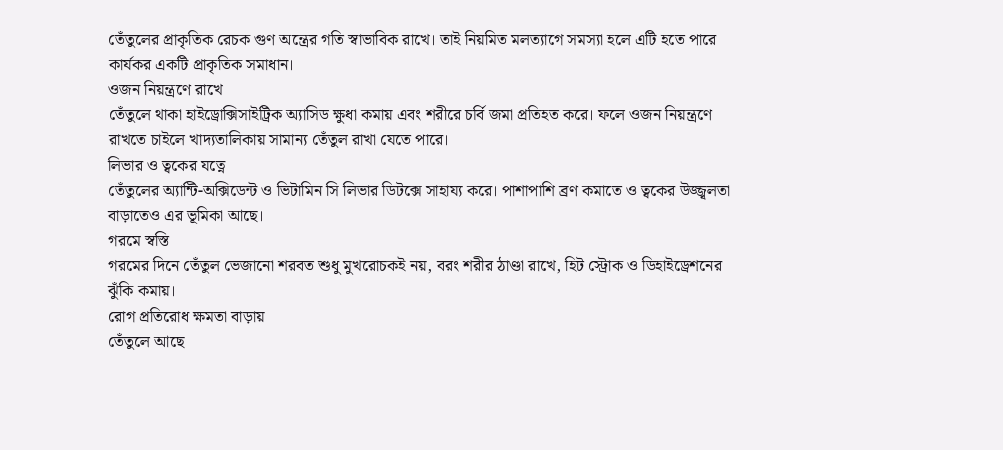তেঁতুলের প্রাকৃতিক রেচক গুণ অন্ত্রের গতি স্বাভাবিক রাখে। তাই নিয়মিত মলত্যাগে সমস্যা হলে এটি হতে পারে কার্যকর একটি প্রাকৃতিক সমাধান।
ওজন নিয়ন্ত্রণে রাখে
তেঁতুলে থাকা হাইড্রোক্সিসাইট্রিক অ্যাসিড ক্ষুধা কমায় এবং শরীরে চর্বি জমা প্রতিহত করে। ফলে ওজন নিয়ন্ত্রণে রাখতে চাইলে খাদ্যতালিকায় সামান্য তেঁতুল রাখা যেতে পারে।
লিভার ও ত্বকের যত্নে
তেঁতুলের অ্যান্টি-অক্সিডেন্ট ও ভিটামিন সি লিভার ডিটক্সে সাহায্য করে। পাশাপাশি ব্রণ কমাতে ও ত্বকের উজ্জ্বলতা বাড়াতেও এর ভূমিকা আছে।
গরমে স্বস্তি
গরমের দিনে তেঁতুল ভেজানো শরবত শুধু মুখরোচকই নয়, বরং শরীর ঠাণ্ডা রাখে, হিট স্ট্রোক ও ডিহাইড্রেশনের ঝুঁকি কমায়।
রোগ প্রতিরোধ ক্ষমতা বাড়ায়
তেঁতুলে আছে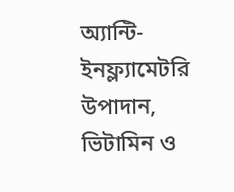অ্যান্টি-ইনফ্ল্যামেটরি উপাদান, ভিটামিন ও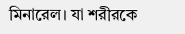মিনারেল। যা শরীরকে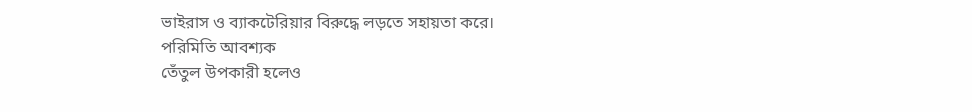ভাইরাস ও ব্যাকটেরিয়ার বিরুদ্ধে লড়তে সহায়তা করে।
পরিমিতি আবশ্যক
তেঁতুল উপকারী হলেও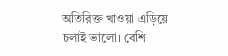অতিরিক্ত খাওয়া এড়িয়ে চলাই ভালো। বেশি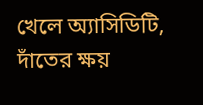খেলে অ্যাসিডিটি, দাঁতের ক্ষয়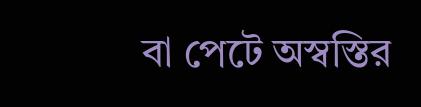বা পেটে অস্বস্তির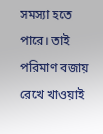সমস্যা হতে পারে। তাই পরিমাণ বজায় রেখে খাওয়াই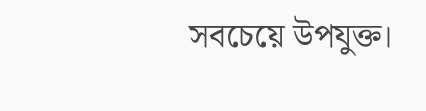সবচেয়ে উপযুক্ত।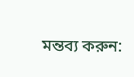মন্তব্য করুন: